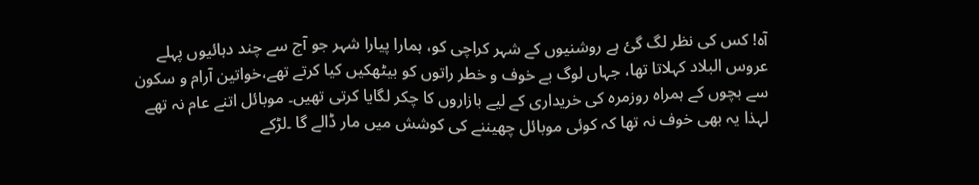آہ! کس کی نظر لگ گئ ہے روشنیوں کے شہر کراچی کو، ہمارا پیارا شہر جو آج سے چند دہائیوں پہلے عروس البلاد کہلاتا تھا، جہاں لوگ بے خوف و خطر راتوں کو بیٹھکیں کیا کرتے تھے،خواتین آرام و سکون سے بچوں کے ہمراہ روزمرہ کی خریداری کے لیے بازاروں کا چکر لگایا کرتی تھیں۔ موبائل اتنے عام نہ تھے لہذا یہ بھی خوف نہ تھا کہ کوئی موبائل چھیننے کی کوشش میں مار ڈالے گا ۔لڑکے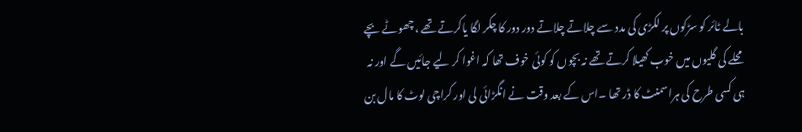بالے ٹائر کو سڑکوں پر لکڑی کی مدد سے چلاتے چلاتے دور دور کا چکر لگا یاکرتے تھے ،چھوٹے بچے محلے کی گلیوں میں خوب کھیلا کرتے تھے نہ بچوں کو کوئی خوف تھا کہ اغوا کر لیے جائیں گے اور نہ ہی کسی طرح کی ہراسمنٹ کا ڈر تھا ۔اس کے بعد وقت نے انگڑائی لی اور کراچی لوٹ کا مال بن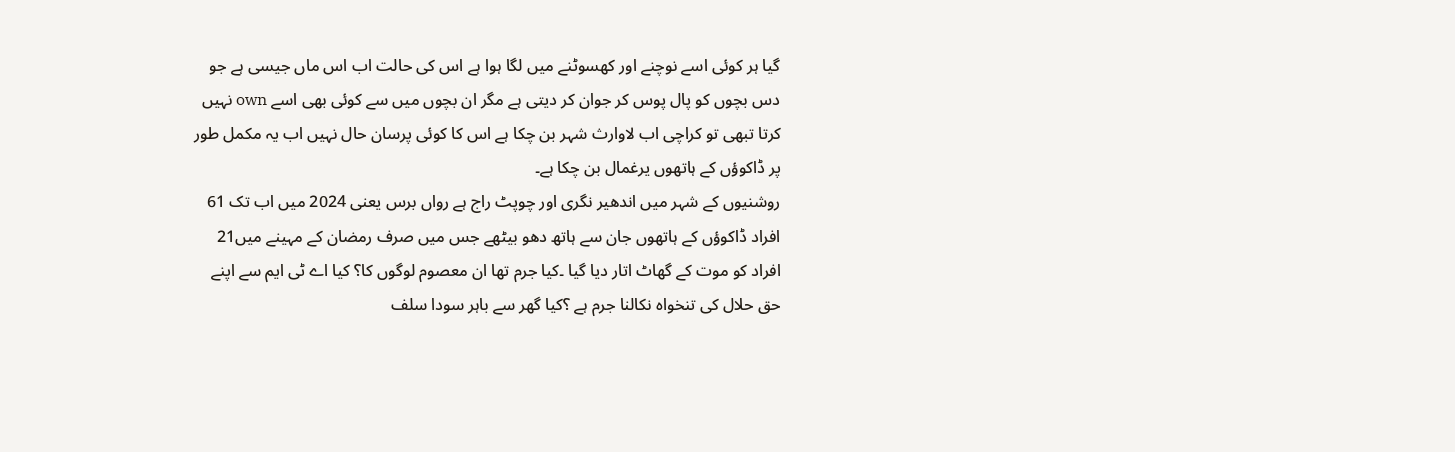گیا ہر کوئی اسے نوچنے اور کھسوٹنے میں لگا ہوا ہے اس کی حالت اب اس ماں جیسی ہے جو دس بچوں کو پال پوس کر جوان کر دیتی ہے مگر ان بچوں میں سے کوئی بھی اسے own نہیں کرتا تبھی تو کراچی اب لاوارث شہر بن چکا ہے اس کا کوئی پرسان حال نہیں اب یہ مکمل طور پر ڈاکوؤں کے ہاتھوں یرغمال بن چکا ہے۔
روشنیوں کے شہر میں اندھیر نگری اور چوپٹ راج ہے رواں برس یعنی 2024 میں اب تک 61 افراد ڈاکوؤں کے ہاتھوں جان سے ہاتھ دھو بیٹھے جس میں صرف رمضان کے مہینے میں21 افراد کو موت کے گھاٹ اتار دیا گیا ۔کیا جرم تھا ان معصوم لوگوں کا؟ کیا اے ٹی ایم سے اپنے حق حلال کی تنخواہ نکالنا جرم ہے ؟کیا گھر سے باہر سودا سلف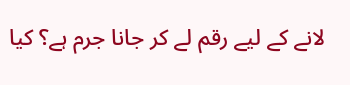لانے کے لیے رقم لے کر جانا جرم ہے؟ کیا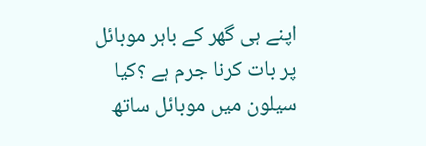اپنے ہی گھر کے باہر موبائل پر بات کرنا جرم ہے ؟کیا سیلون میں موبائل ساتھ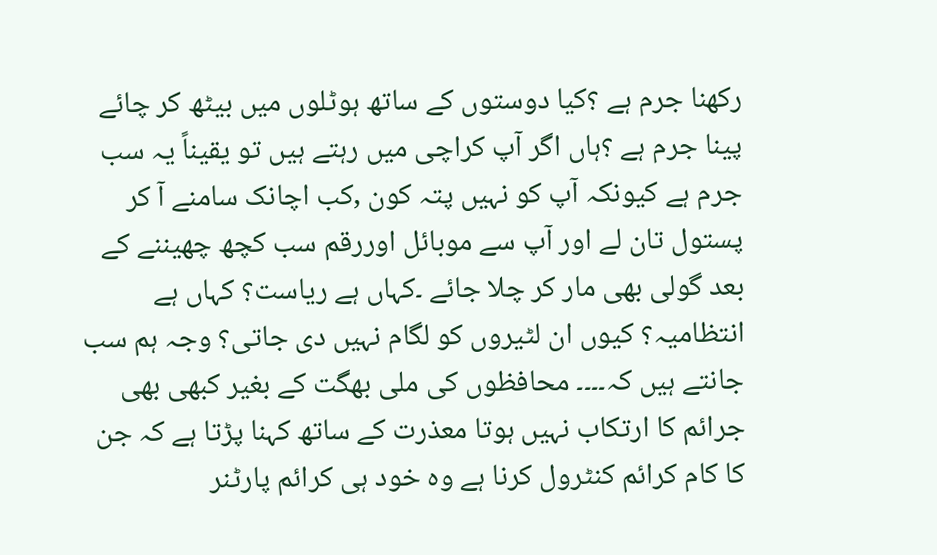رکھنا جرم ہے ؟کیا دوستوں کے ساتھ ہوٹلوں میں بیٹھ کر چائے پینا جرم ہے ؟ہاں اگر آپ کراچی میں رہتے ہیں تو یقیناً یہ سب جرم ہے کیونکہ آپ کو نہیں پتہ کون ,کب اچانک سامنے آ کر پستول تان لے اور آپ سے موبائل اوررقم سب کچھ چھیننے کے بعد گولی بھی مار کر چلا جائے ۔کہاں ہے ریاست؟ کہاں ہے انتظامیہ؟ کیوں ان لٹیروں کو لگام نہیں دی جاتی؟ وجہ ہم سب جانتے ہیں کہ۔۔۔۔ محافظوں کی ملی بھگت کے بغیر کبھی بھی جرائم کا ارتکاب نہیں ہوتا معذرت کے ساتھ کہنا پڑتا ہے کہ جن کا کام کرائم کنٹرول کرنا ہے وہ خود ہی کرائم پارٹنر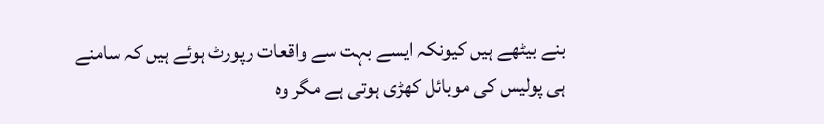بنے بیٹھے ہیں کیونکہ ایسے بہت سے واقعات رپورٹ ہوئے ہیں کہ سامنے ہی پولیس کی موبائل کھڑی ہوتی ہے مگر وہ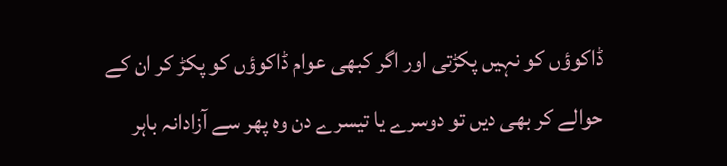ڈاکوؤں کو نہیں پکڑتی اور اگر کبھی عوام ڈاکوؤں کو پکڑ کر ان کے حوالے کر بھی دیں تو دوسرے یا تیسرے دن وہ پھر سے آزادانہ باہر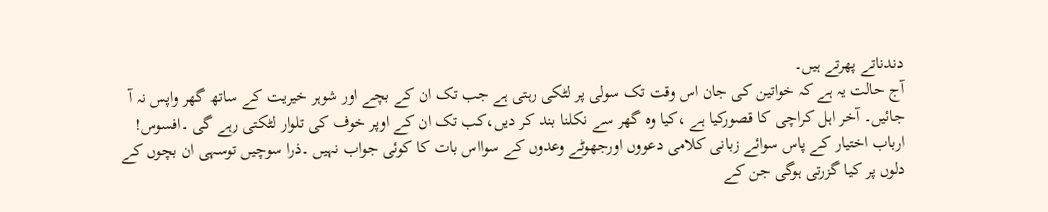دندناتے پھرتے ہیں۔
آج حالت یہ ہے کہ خواتین کی جان اس وقت تک سولی پر لٹکی رہتی ہے جب تک ان کے بچے اور شوہر خیریت کے ساتھ گھر واپس نہ آ جائیں۔ آخر اہل کراچی کا قصورکیا ہے ،کیا وہ گھر سے نکلنا بند کر دیں،کب تک ان کے اوپر خوف کی تلوار لٹکتی رہے گی ۔افسوس! ارباب اختیار کے پاس سوائے زبانی کلامی دعووں اورجھوٹے وعدوں کے سوااس بات کا کوئی جواب نہیں ۔ذرا سوچیں توسہی ان بچوں کے دلوں پر کیا گزرتی ہوگی جن کے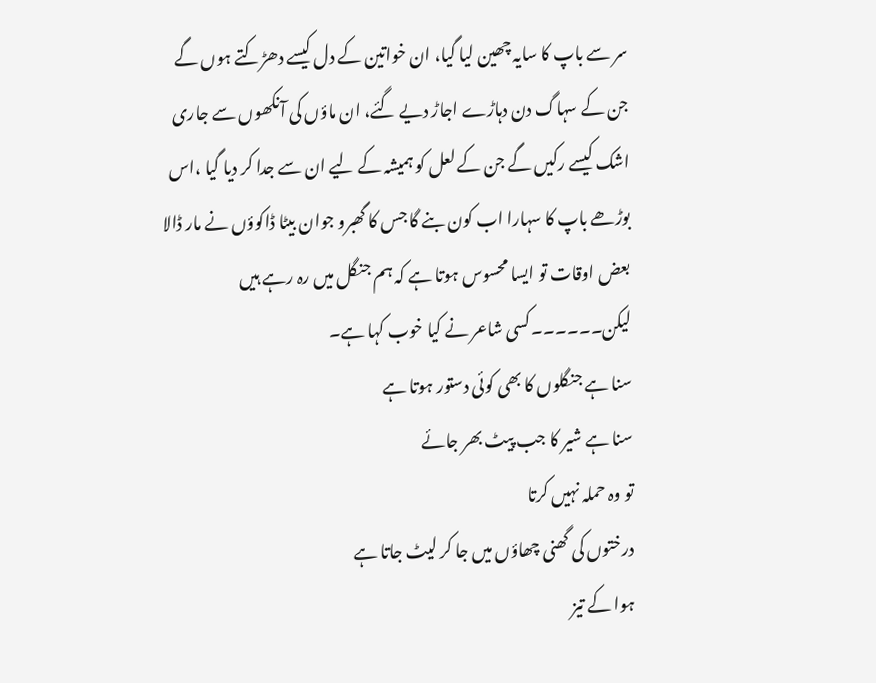سر سے باپ کا سایہ چھین لیا گیا، ان خواتین کے دل کیسے دھڑکتے ہوں گے جن کے سہاگ دن دہاڑے اجاڑ دیے گئے، ان ماؤں کی آنکھوں سے جاری اشک کیسے رکیں گے جن کے لعل کو ہمیشہ کے لیے ان سے جدا کر دیا گیا ،اس بوڑھے باپ کا سہارا اب کون بنے گا جس کا گھبرو جوان بیٹا ڈاکوؤں نے مار ڈالا بعض اوقات تو ایسا محسوس ہوتا ہے کہ ہم جنگل میں رہ رہے ہیں لیکن۔۔۔۔۔۔کسی شاعر نے کیا خوب کہا ہے۔
سنا ہے جنگلوں کا بھی کوئی دستور ہوتا ہے
سنا ہے شیر کا جب پیٹ بھر جائے
تو وہ حملہ نہیں کرتا
درختوں کی گھنی چھاؤں میں جا کر لیٹ جاتا ہے
ہوا کے تیز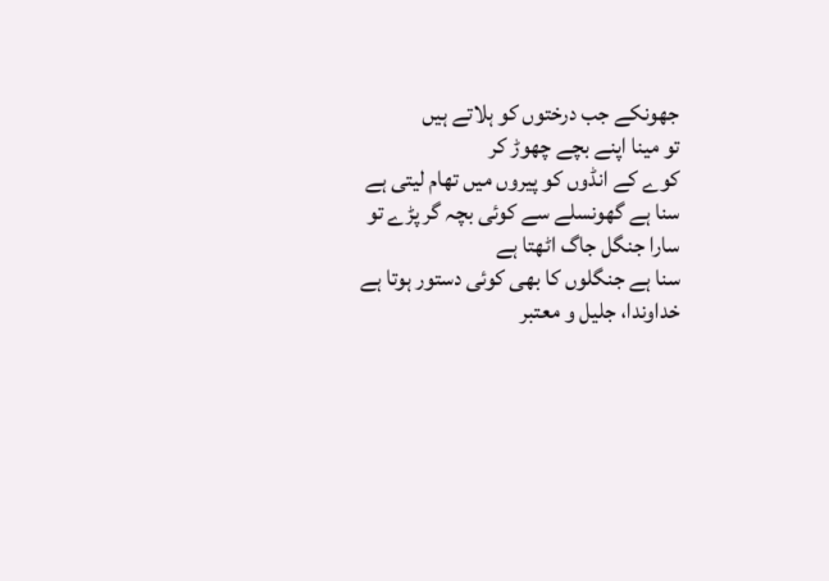جھونکے جب درختوں کو ہلاتے ہیں
تو مینا اپنے بچے چھوڑ کر
کوے کے انڈوں کو پیروں میں تھام لیتی ہے
سنا ہے گھونسلے سے کوئی بچہ گر پڑے تو
سارا جنگل جاگ اٹھتا ہے
سنا ہے جنگلوں کا بھی کوئی دستور ہوتا ہے
خداوندا، جلیل و معتبر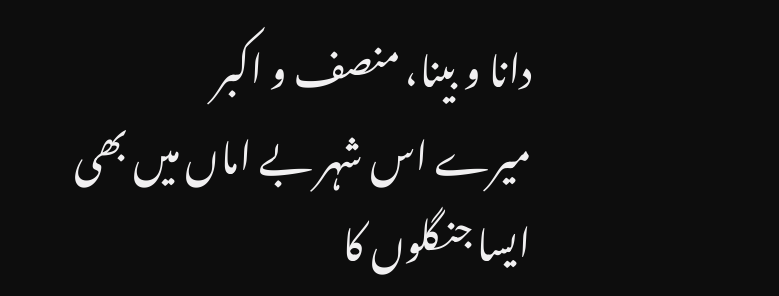دانا و بینا، منصف و اکبر
میرے اس شہر بے اماں میں بھی
ایسا جنگلوں کا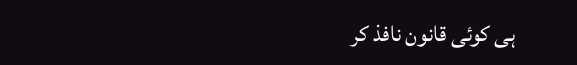ہی کوئی قانون نافذ کر